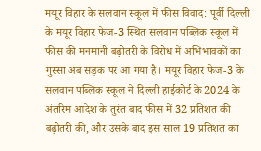मयूर विहार के सलवान स्कूल में फीस विवाद: पूर्वी दिल्ली के मयूर विहार फेज-3 स्थित सलवान पब्लिक स्कूल में फीस की मनमानी बढ़ोतरी के विरोध में अभिभावकों का गुस्सा अब सड़क पर आ गया है। मयूर विहार फेज-3 के सलवान पब्लिक स्कूल ने दिल्ली हाईकोर्ट के 2024 के अंतरिम आदेश के तुरंत बाद फीस में 32 प्रतिशत की बढ़ोतरी की, और उसके बाद इस साल 19 प्रतिशत का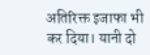अतिरिक्त इजाफा भी कर दिया। यानी दो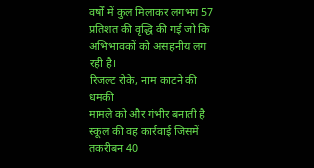वर्षों में कुल मिलाकर लगभग 57 प्रतिशत की वृद्धि की गई जो कि अभिभावकों को असहनीय लग रही है।
रिजल्ट रोके, नाम काटने की धमकी
मामले को और गंभीर बनाती है स्कूल की वह कार्रवाई जिसमें तकरीबन 40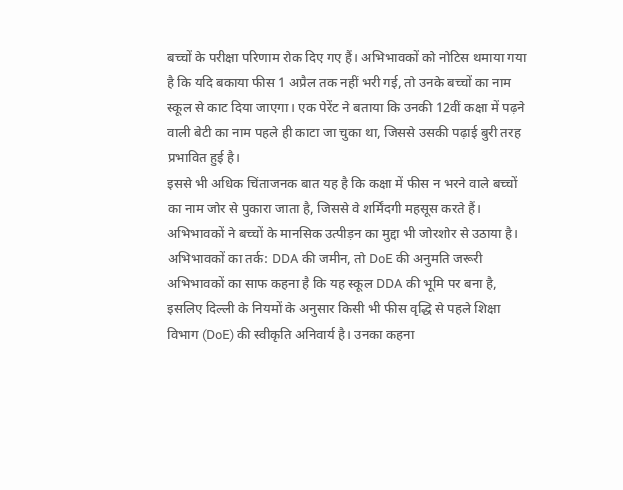बच्चों के परीक्षा परिणाम रोक दिए गए हैं। अभिभावकों को नोटिस थमाया गया है कि यदि बकाया फीस 1 अप्रैल तक नहीं भरी गई, तो उनके बच्चों का नाम स्कूल से काट दिया जाएगा। एक पेरेंट ने बताया कि उनकी 12वीं कक्षा में पढ़ने वाली बेटी का नाम पहले ही काटा जा चुका था, जिससे उसकी पढ़ाई बुरी तरह प्रभावित हुई है।
इससे भी अधिक चिंताजनक बात यह है कि कक्षा में फीस न भरने वाले बच्चों का नाम जोर से पुकारा जाता है, जिससे वे शर्मिंदगी महसूस करते हैं। अभिभावकों ने बच्चों के मानसिक उत्पीड़न का मुद्दा भी जोरशोर से उठाया है।
अभिभावकों का तर्क: DDA की जमीन, तो DoE की अनुमति जरूरी
अभिभावकों का साफ कहना है कि यह स्कूल DDA की भूमि पर बना है, इसलिए दिल्ली के नियमों के अनुसार किसी भी फीस वृद्धि से पहले शिक्षा विभाग (DoE) की स्वीकृति अनिवार्य है। उनका कहना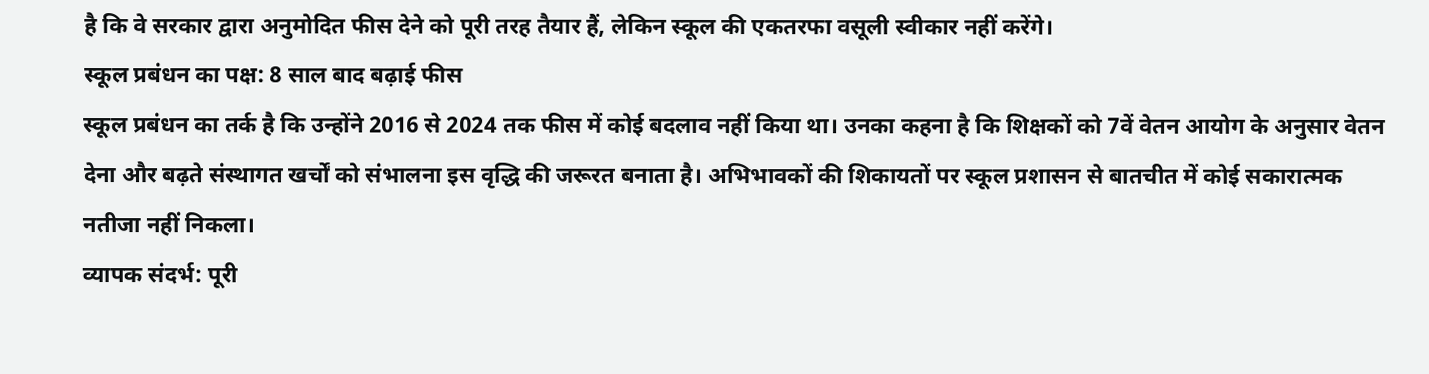है कि वे सरकार द्वारा अनुमोदित फीस देने को पूरी तरह तैयार हैं, लेकिन स्कूल की एकतरफा वसूली स्वीकार नहीं करेंगे।
स्कूल प्रबंधन का पक्ष: 8 साल बाद बढ़ाई फीस
स्कूल प्रबंधन का तर्क है कि उन्होंने 2016 से 2024 तक फीस में कोई बदलाव नहीं किया था। उनका कहना है कि शिक्षकों को 7वें वेतन आयोग के अनुसार वेतन देना और बढ़ते संस्थागत खर्चों को संभालना इस वृद्धि की जरूरत बनाता है। अभिभावकों की शिकायतों पर स्कूल प्रशासन से बातचीत में कोई सकारात्मक नतीजा नहीं निकला।
व्यापक संदर्भ: पूरी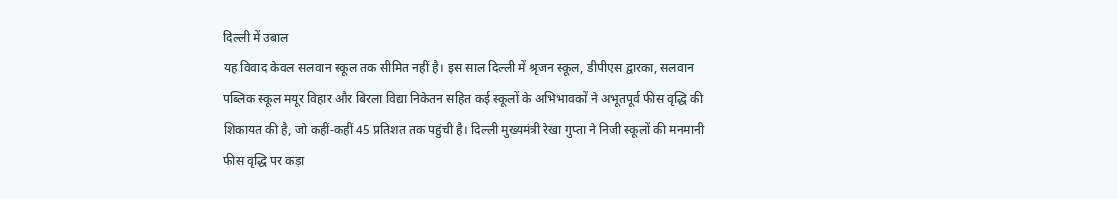दिल्ली में उबाल
यह विवाद केवल सलवान स्कूल तक सीमित नहीं है। इस साल दिल्ली में श्रृजन स्कूल, डीपीएस द्वारका, सलवान पब्लिक स्कूल मयूर विहार और बिरला विद्या निकेतन सहित कई स्कूलों के अभिभावकों ने अभूतपूर्व फीस वृद्धि की शिकायत की है, जो कहीं-कहीं 45 प्रतिशत तक पहुंची है। दिल्ली मुख्यमंत्री रेखा गुप्ता ने निजी स्कूलों की मनमानी फीस वृद्धि पर कड़ा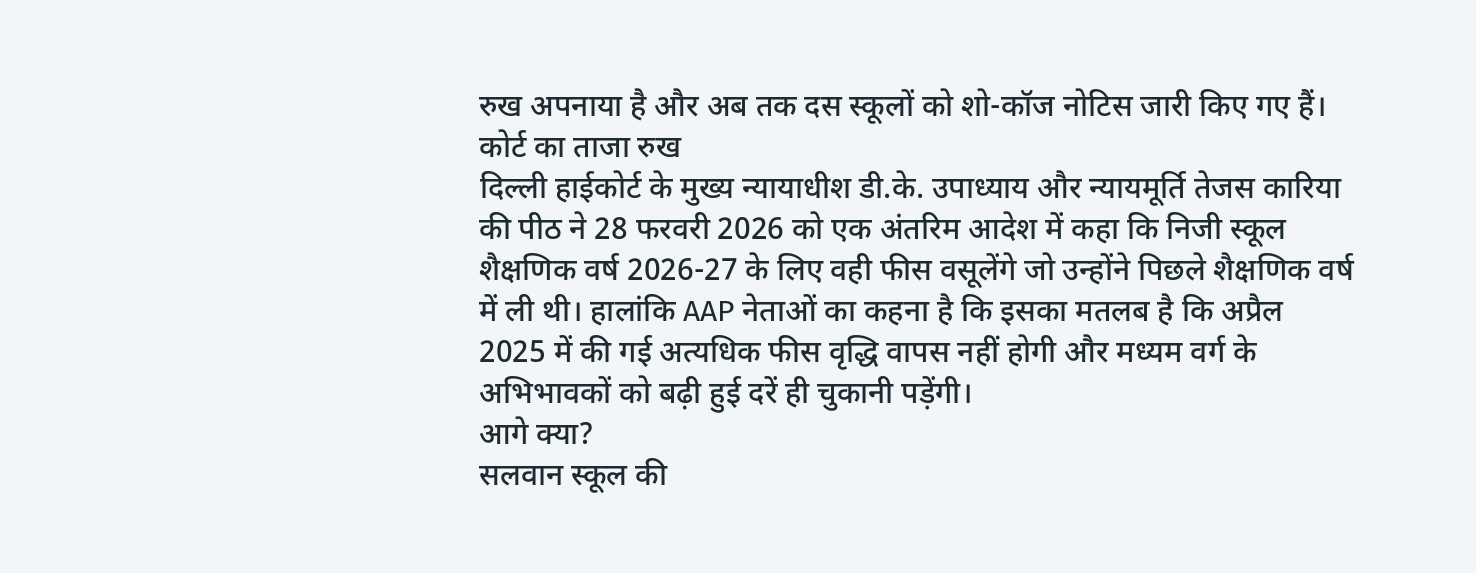रुख अपनाया है और अब तक दस स्कूलों को शो-कॉज नोटिस जारी किए गए हैं।
कोर्ट का ताजा रुख
दिल्ली हाईकोर्ट के मुख्य न्यायाधीश डी.के. उपाध्याय और न्यायमूर्ति तेजस कारिया की पीठ ने 28 फरवरी 2026 को एक अंतरिम आदेश में कहा कि निजी स्कूल शैक्षणिक वर्ष 2026-27 के लिए वही फीस वसूलेंगे जो उन्होंने पिछले शैक्षणिक वर्ष में ली थी। हालांकि AAP नेताओं का कहना है कि इसका मतलब है कि अप्रैल 2025 में की गई अत्यधिक फीस वृद्धि वापस नहीं होगी और मध्यम वर्ग के अभिभावकों को बढ़ी हुई दरें ही चुकानी पड़ेंगी।
आगे क्या?
सलवान स्कूल की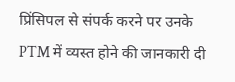प्रिंसिपल से संपर्क करने पर उनके PTM में व्यस्त होने की जानकारी दी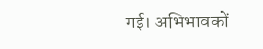गई। अभिभावकों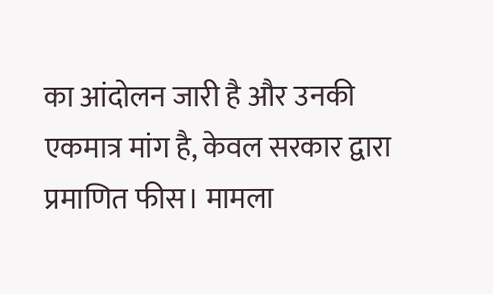का आंदोलन जारी है और उनकी एकमात्र मांग है, केवल सरकार द्वारा प्रमाणित फीस। मामला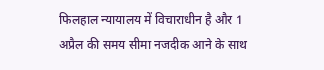फिलहाल न्यायालय में विचाराधीन है और 1 अप्रैल की समय सीमा नजदीक आने के साथ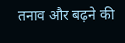तनाव और बढ़ने की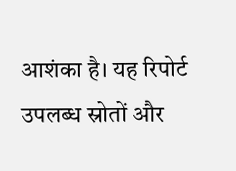आशंका है। यह रिपोर्ट उपलब्ध स्रोतों और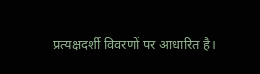प्रत्यक्षदर्शी विवरणों पर आधारित है।